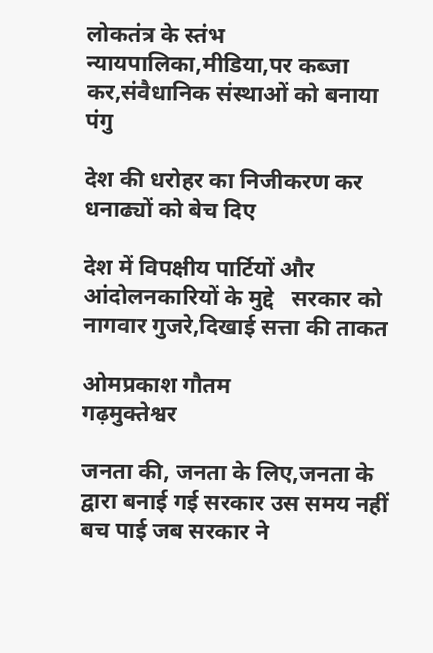लोकतंत्र के स्तंभ न्यायपालिका,मीडिया,पर कब्जा कर,संवैधानिक संस्थाओं को बनाया पंगु

देश की धरोहर का निजीकरण कर धनाढ्यों को बेच दिए

देश में विपक्षीय पार्टियों और आंदोलनकारियों के मुद्दे   सरकार को नागवार गुजरे,दिखाई सत्ता की ताकत

ओमप्रकाश गौतम
गढ़मुक्तेश्वर

जनता की, जनता के लिए,जनता के द्वारा बनाई गई सरकार उस समय नहीं बच पाई जब सरकार ने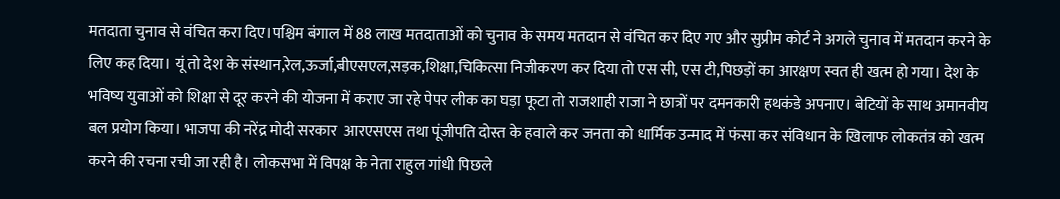मतदाता चुनाव से वंचित करा दिए।पश्चिम बंगाल में 88 लाख मतदाताओं को चुनाव के समय मतदान से वंचित कर दिए गए और सुप्रीम कोर्ट ने अगले चुनाव में मतदान करने के लिए कह दिया। यूं तो देश के संस्थान,रेल,ऊर्जा,बीएसएल,सड़क,शिक्षा,चिकित्सा निजीकरण कर दिया तो एस सी, एस टी,पिछड़ों का आरक्षण स्वत ही खत्म हो गया। देश के भविष्य युवाओं को शिक्षा से दूर करने की योजना में कराए जा रहे पेपर लीक का घड़ा फूटा तो राजशाही राजा ने छात्रों पर दमनकारी हथकंडे अपनाए। बेटियों के साथ अमानवीय बल प्रयोग किया। भाजपा की नरेंद्र मोदी सरकार  आरएसएस तथा पूंजीपति दोस्त के हवाले कर जनता को धार्मिक उन्माद में फंसा कर संविधान के खिलाफ लोकतंत्र को खत्म करने की रचना रची जा रही है। लोकसभा में विपक्ष के नेता राहुल गांधी पिछले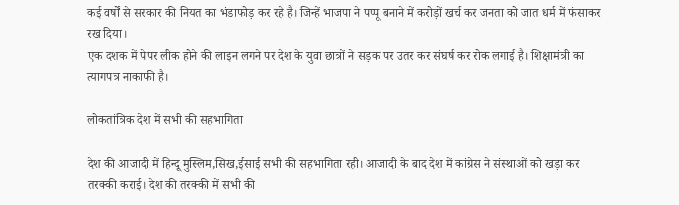कई वर्षों से सरकार की नियत का भंडाफोड़ कर रहे है। जिन्हें भाजपा ने पप्पू बनाने में करोड़ों खर्च कर जनता को जात धर्म में फंसाकर रख दिया।
एक दशक में पेपर लीक होने की लाइन लगने पर देश के युवा छात्रों ने सड़क पर उतर कर संघर्ष कर रोक लगाई है। शिक्षामंत्री का त्यागपत्र नाकाफी है।

लोकतांत्रिक देश में सभी की सहभागिता

देश की आजादी में हिन्दू मुस्लिम,सिख,ईसाई सभी की सहभागिता रही। आजादी के बाद देश में कांग्रेस ने संस्थाओं को खड़ा कर तरक्की कराई। देश की तरक्की में सभी की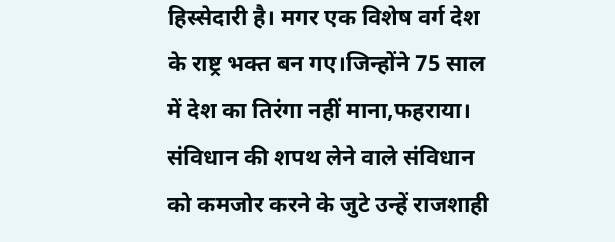हिस्सेदारी है। मगर एक विशेष वर्ग देश के राष्ट्र भक्त बन गए।जिन्होंने 75 साल में देश का तिरंगा नहीं माना,फहराया। संविधान की शपथ लेने वाले संविधान को कमजोर करने के जुटे उन्हें राजशाही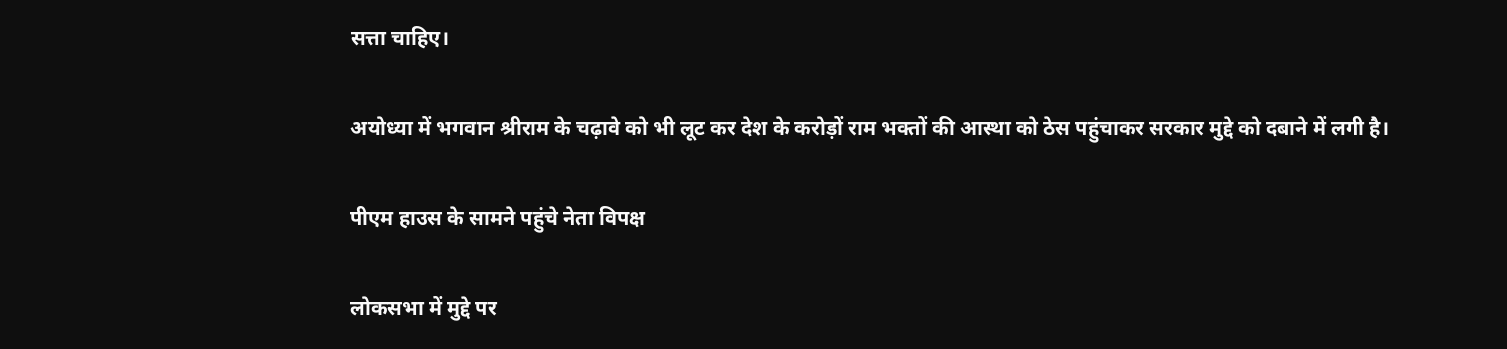सत्ता चाहिए।

अयोध्या में भगवान श्रीराम के चढ़ावे को भी लूट कर देश के करोड़ों राम भक्तों की आस्था को ठेस पहुंचाकर सरकार मुद्दे को दबाने में लगी है।

पीएम हाउस के सामने पहुंचे नेता विपक्ष

लोकसभा में मुद्दे पर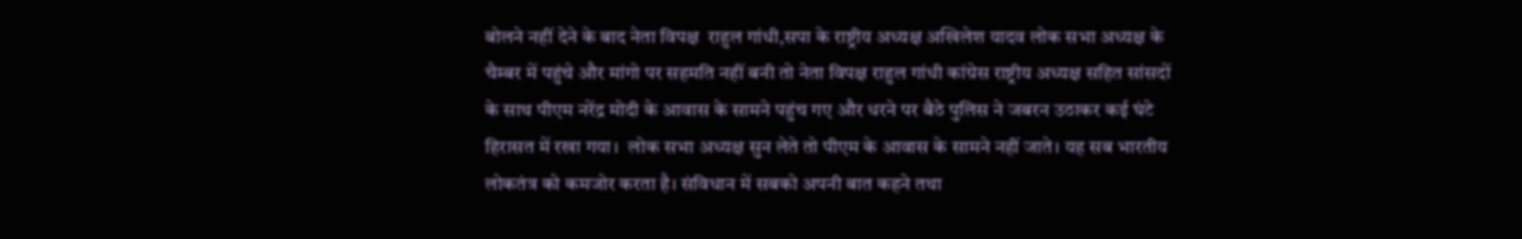बोलने नहीं देने के बाद नेता विपक्ष  राहुल गांधी,सपा के राष्ट्रीय अध्यक्ष अखिलेश यादव लोक सभा अध्यक्ष के चैम्बर में पहुंचे और मांगो पर सहमति नहीं बनी तो नेता विपक्ष राहुल गांधी कांग्रेस राष्ट्रीय अध्यक्ष सहित सांसदों के साथ पीएम नरेंद्र मोदी के आवास के सामने पहुंच गए और धरने पर बैठे पुलिस ने जबरन उठाकर कई घंटे हिरासत में रखा गया।  लोक सभा अध्यक्ष सुन लेते तो पीएम के आवास के सामने नहीं जाते। यह सब भारतीय लोकतंत्र को कमजोर करता है। संविधान में सबको अपनी बात कहने तथा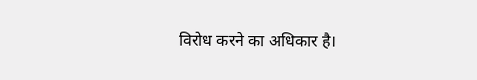विरोध करने का अधिकार है।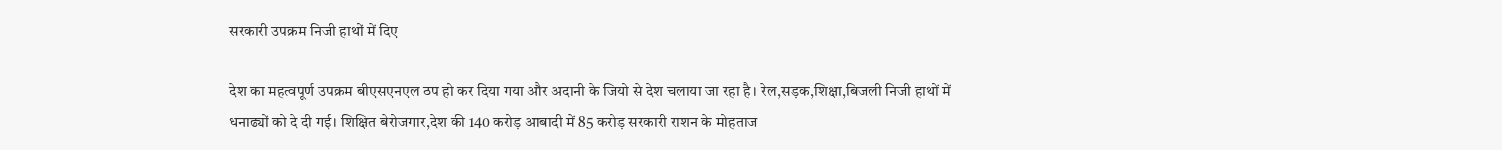सरकारी उपक्रम निजी हाथों में दिए

देश का महत्वपूर्ण उपक्रम बीएसएनएल ठप हो कर दिया गया और अदानी के जियो से देश चलाया जा रहा है। रेल,सड़क,शिक्षा,बिजली निजी हाथों में धनाढ्यों को दे दी गई। शिक्षित बेरोजगार,देश की 140 करोड़ आबादी में 85 करोड़ सरकारी राशन के मोहताज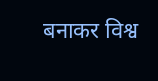बनाकर विश्व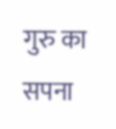गुरु का सपना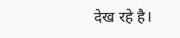देख रहे है।